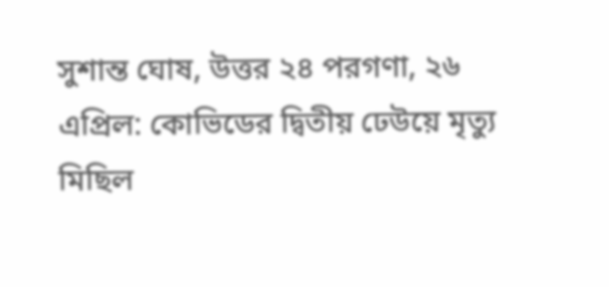সুশান্ত ঘোষ, উত্তর ২৪ পরগণা, ২৬ এপ্রিল: কোভিডের দ্বিতীয় ঢেউয়ে মৃত্যু মিছিল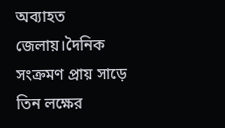অব্যাহত জেলায়।দৈনিক সংক্রমণ প্রায় সাড়ে তিন লক্ষের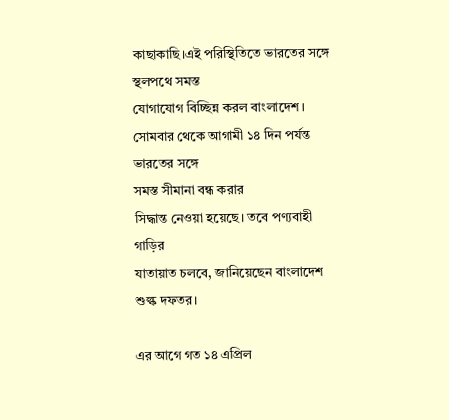কাছাকাছি।এই পরিস্থিতিতে ভারতের সঙ্গে স্থলপথে সমস্ত
যোগাযোগ বিচ্ছিন্ন করল বাংলাদেশ।
সোমবার থেকে আগামী ১৪ দিন পর্যন্ত ভারতের সঙ্গে
সমস্ত সীমানা বন্ধ করার
সিদ্ধান্ত নেওয়া হয়েছে। তবে পণ্যবাহী গাড়ির
যাতায়াত চলবে, জানিয়েছেন বাংলাদেশ শুল্ক দফতর।

এর আগে গত ১৪ এপ্রিল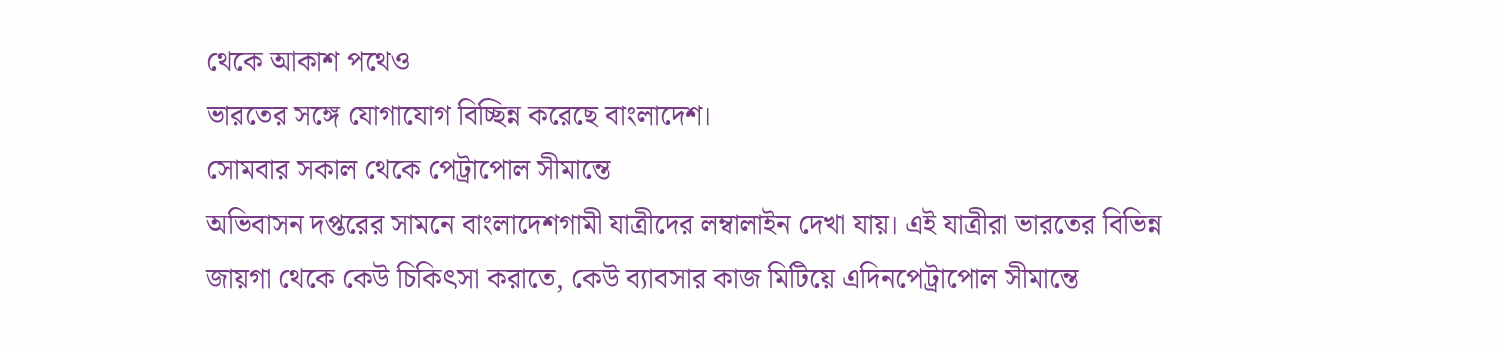থেকে আকাশ পথেও
ভারতের সঙ্গে যোগাযোগ বিচ্ছিন্ন করেছে বাংলাদেশ।
সোমবার সকাল থেকে পেট্রাপোল সীমান্তে
অভিবাসন দপ্তরের সামনে বাংলাদেশগামী যাত্রীদের লম্বালাইন দেখা যায়। এই যাত্রীরা ভারতের বিভিন্ন
জায়গা থেকে কেউ চিকিৎসা করাতে, কেউ ব্যাবসার কাজ মিটিয়ে এদিনপেট্রাপোল সীমান্তে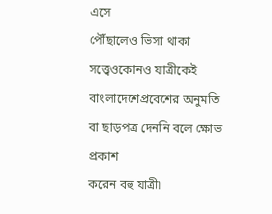এসে
পৌঁছালেও ভিসা থাকা সত্ত্বেওকোনও যাত্রীকেই বাংলাদেশেপ্রবেশের অনুমতি বা ছাড়পত্র দেননি বলে ক্ষোভ প্রকাশ
করেন বহু যাত্রী৷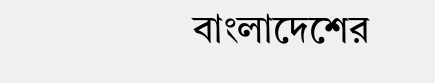বাংলাদেশের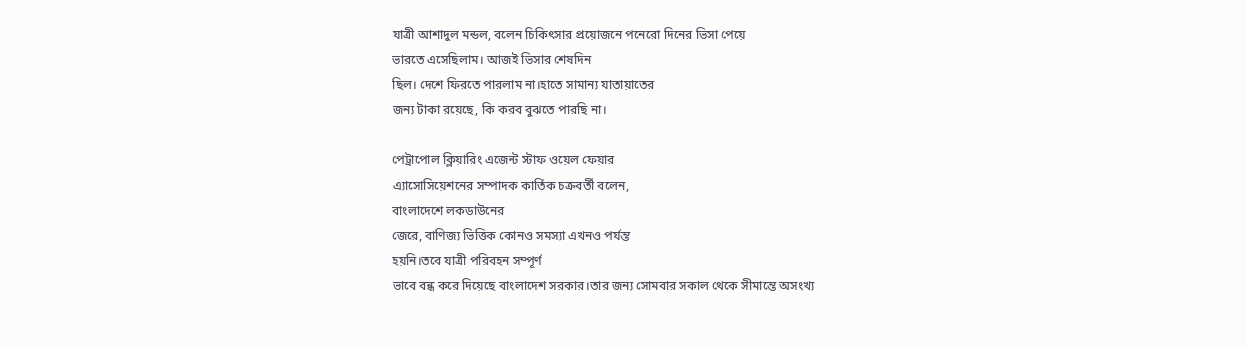যাত্রী আশাদুল মন্ডল, বলেন চিকিৎসার প্রয়োজনে পনেরো দিনের ভিসা পেয়ে
ভারতে এসেছিলাম। আজই ভিসার শেষদিন
ছিল। দেশে ফিরতে পারলাম না।হাতে সামান্য যাতায়াতের
জন্য টাকা রয়েছে, কি করব বুঝতে পারছি না।

পেট্রাপোল ক্লিয়ারিং এজেন্ট স্টাফ ওয়েল ফেয়ার
এ্যাসোসিয়েশনের সম্পাদক কার্তিক চক্রবর্তী বলেন,
বাংলাদেশে লকডাউনের
জেরে, বাণিজ্য ভিত্তিক কোনও সমস্যা এখনও পর্যন্ত
হয়নি।তবে যাত্রী পরিবহন সম্পূর্ণ
ভাবে বন্ধ করে দিয়েছে বাংলাদেশ সরকার।তার জন্য সোমবার সকাল থেকে সীমান্তে অসংখ্য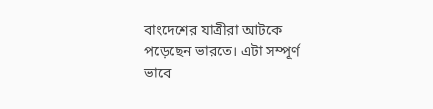বাংদেশের যাত্রীরা আটকে
পড়েছেন ভারতে। এটা সম্পূর্ণ ভাবে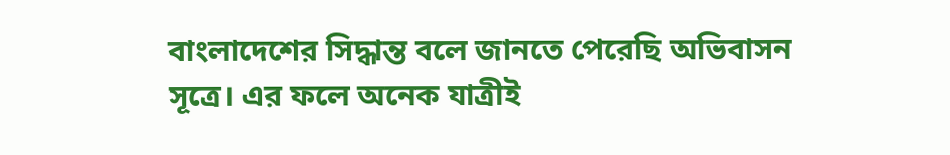বাংলাদেশের সিদ্ধান্ত বলে জানতে পেরেছি অভিবাসন
সূত্রে। এর ফলে অনেক যাত্রীই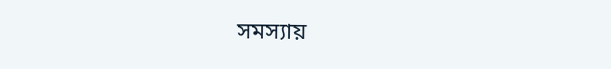সমস্যায়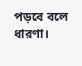পড়বে বলে ধারণা।